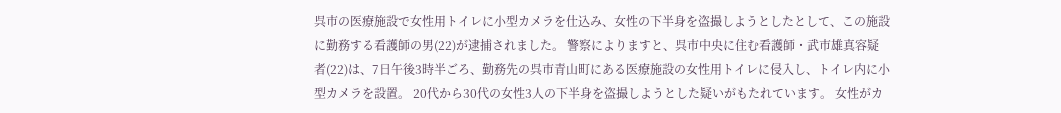呉市の医療施設で女性用トイレに小型カメラを仕込み、女性の下半身を盗撮しようとしたとして、この施設に勤務する看護師の男(22)が逮捕されました。 警察によりますと、呉市中央に住む看護師・武市雄真容疑者(22)は、7日午後3時半ごろ、勤務先の呉市青山町にある医療施設の女性用トイレに侵入し、トイレ内に小型カメラを設置。 20代から30代の女性3人の下半身を盗撮しようとした疑いがもたれています。 女性がカ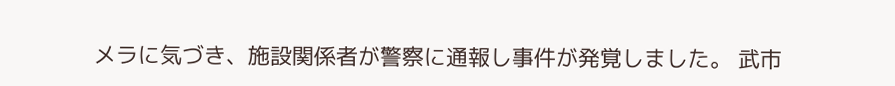メラに気づき、施設関係者が警察に通報し事件が発覚しました。 武市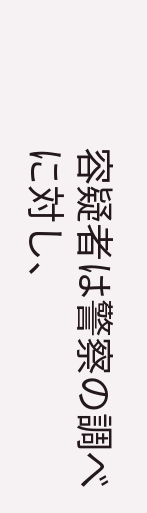容疑者は警察の調べに対し、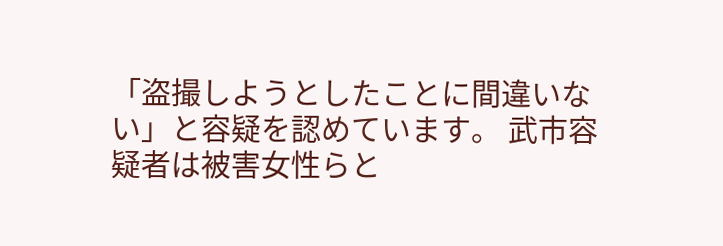「盗撮しようとしたことに間違いない」と容疑を認めています。 武市容疑者は被害女性らと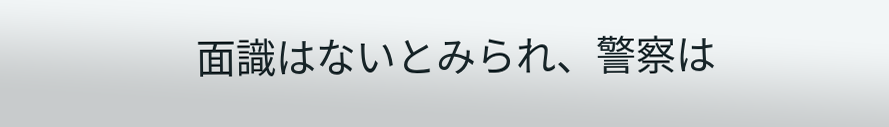面識はないとみられ、警察は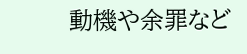動機や余罪など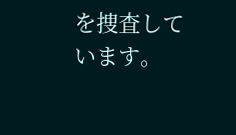を捜査しています。